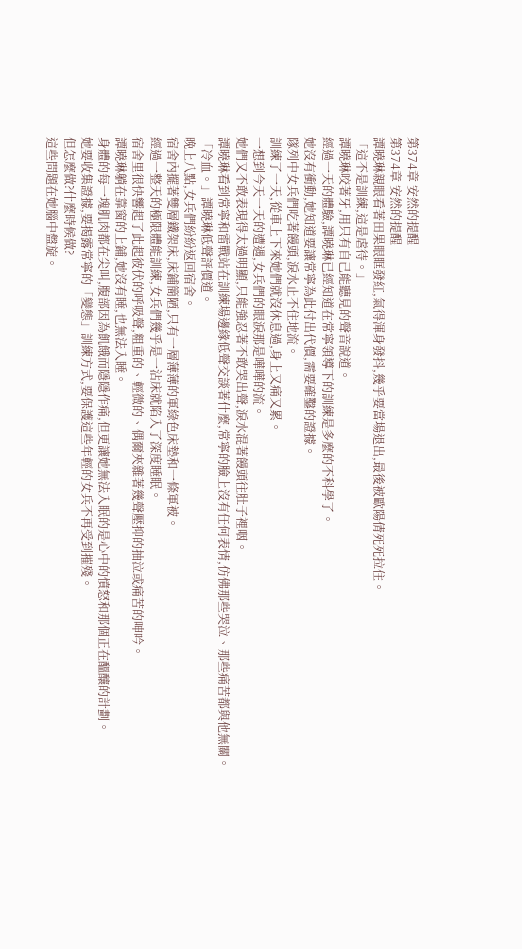第374章 安然的提醒
第374章 安然的提醒
譚曉琳親眼看著田果眼眶發紅,氣得渾身發抖,幾乎要當場退出,最後被歐陽倩死死拉住。
「這不是訓練,這是虐待。」
譚曉琳咬著牙,用只有自己能聽見的聲音說道。
經過一天的體驗,譚曉琳已經知道在常寧領導下的訓練是多麼的不科學了。
她沒有衝動,她知道要讓常寧為此付出代價,需要確鑿的證據。
隊列中女兵們吃著饅頭,淚水止不住地流。
訓練了一天,從車上下來她們就沒休息過,身上又痛又累。
一想到今天一天的遭遇,女兵們的眼淚那是嘩嘩的流。
她們又不敢表現得太過明顯,只能強忍著不敢哭出聲,淚水混著饅頭往肚子裡咽。
譚曉琳看到常寧和雷戰站在訓練場邊緣低聲交談著什麼,常寧的臉上沒有任何表情,仿佛那些哭泣、那些痛苦都與他無關。
「冷血。」譚曉琳低聲評價道。
晚上八點,女兵們紛紛返回宿舍。
宿舍內擺著雙層鐵架床,床鋪簡陋,只有一層薄薄的軍綠色床墊和一條軍被。
經過一整天的極限體能訓練,女兵們幾乎是一沾床就陷入了深度睡眠。
宿舍里很快響起了此起彼伏的呼吸聲,粗重的、輕微的、偶爾夾雜著幾聲壓抑的抽泣或痛苦的呻吟。
譚曉琳躺在靠窗的上鋪,她沒有睡,也無法入睡。
身體的每一塊肌肉都在尖叫,腹部因為飢餓而隱隱作痛,但更讓她無法入眠的是心中的憤怒和那個正在醞釀的計劃。
她要收集證據,要揭露常寧的「變態」訓練方式,要保護這些年輕的女兵不再受到摧殘。
但怎麼做?什麼時候做?
這些問題在她腦中盤旋。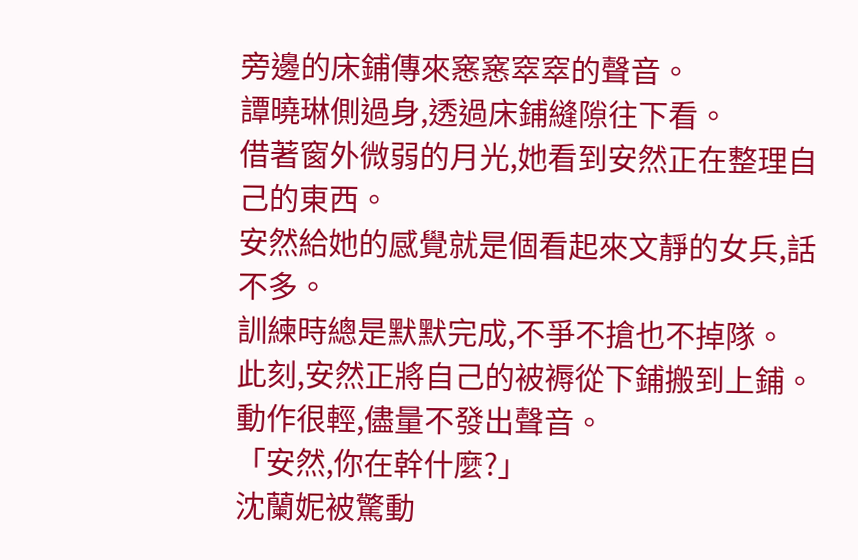旁邊的床鋪傳來窸窸窣窣的聲音。
譚曉琳側過身,透過床鋪縫隙往下看。
借著窗外微弱的月光,她看到安然正在整理自己的東西。
安然給她的感覺就是個看起來文靜的女兵,話不多。
訓練時總是默默完成,不爭不搶也不掉隊。
此刻,安然正將自己的被褥從下鋪搬到上鋪。
動作很輕,儘量不發出聲音。
「安然,你在幹什麼?」
沈蘭妮被驚動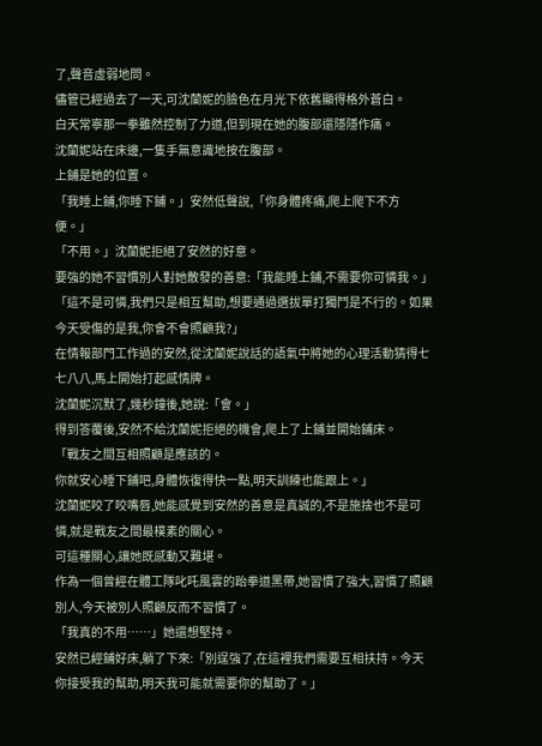了,聲音虛弱地問。
儘管已經過去了一天,可沈蘭妮的臉色在月光下依舊顯得格外蒼白。
白天常寧那一拳雖然控制了力道,但到現在她的腹部還隱隱作痛。
沈蘭妮站在床邊,一隻手無意識地按在腹部。
上鋪是她的位置。
「我睡上鋪,你睡下鋪。」安然低聲說,「你身體疼痛,爬上爬下不方便。」
「不用。」沈蘭妮拒絕了安然的好意。
要強的她不習慣別人對她散發的善意:「我能睡上鋪,不需要你可憐我。」
「這不是可憐,我們只是相互幫助,想要通過選拔單打獨鬥是不行的。如果今天受傷的是我,你會不會照顧我?」
在情報部門工作過的安然,從沈蘭妮說話的語氣中將她的心理活動猜得七七八八,馬上開始打起感情牌。
沈蘭妮沉默了,幾秒鐘後,她說:「會。」
得到答覆後,安然不給沈蘭妮拒絕的機會,爬上了上鋪並開始鋪床。
「戰友之間互相照顧是應該的。
你就安心睡下鋪吧,身體恢復得快一點,明天訓練也能跟上。」
沈蘭妮咬了咬嘴唇,她能感覺到安然的善意是真誠的,不是施捨也不是可憐,就是戰友之間最樸素的關心。
可這種關心,讓她既感動又難堪。
作為一個曾經在體工隊叱吒風雲的跆拳道黑帶,她習慣了強大,習慣了照顧別人,今天被別人照顧反而不習慣了。
「我真的不用……」她還想堅持。
安然已經鋪好床,躺了下來:「別逞強了,在這裡我們需要互相扶持。今天你接受我的幫助,明天我可能就需要你的幫助了。」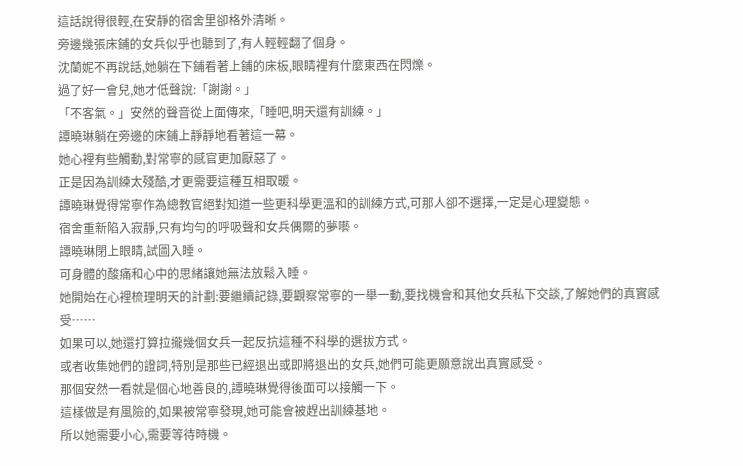這話說得很輕,在安靜的宿舍里卻格外清晰。
旁邊幾張床鋪的女兵似乎也聽到了,有人輕輕翻了個身。
沈蘭妮不再說話,她躺在下鋪看著上鋪的床板,眼睛裡有什麼東西在閃爍。
過了好一會兒,她才低聲說:「謝謝。」
「不客氣。」安然的聲音從上面傳來,「睡吧,明天還有訓練。」
譚曉琳躺在旁邊的床鋪上靜靜地看著這一幕。
她心裡有些觸動,對常寧的感官更加厭惡了。
正是因為訓練太殘酷,才更需要這種互相取暖。
譚曉琳覺得常寧作為總教官絕對知道一些更科學更溫和的訓練方式,可那人卻不選擇,一定是心理變態。
宿舍重新陷入寂靜,只有均勻的呼吸聲和女兵偶爾的夢囈。
譚曉琳閉上眼睛,試圖入睡。
可身體的酸痛和心中的思緒讓她無法放鬆入睡。
她開始在心裡梳理明天的計劃:要繼續記錄,要觀察常寧的一舉一動,要找機會和其他女兵私下交談,了解她們的真實感受……
如果可以,她還打算拉攏幾個女兵一起反抗這種不科學的選拔方式。
或者收集她們的證詞,特別是那些已經退出或即將退出的女兵,她們可能更願意說出真實感受。
那個安然一看就是個心地善良的,譚曉琳覺得後面可以接觸一下。
這樣做是有風險的,如果被常寧發現,她可能會被趕出訓練基地。
所以她需要小心,需要等待時機。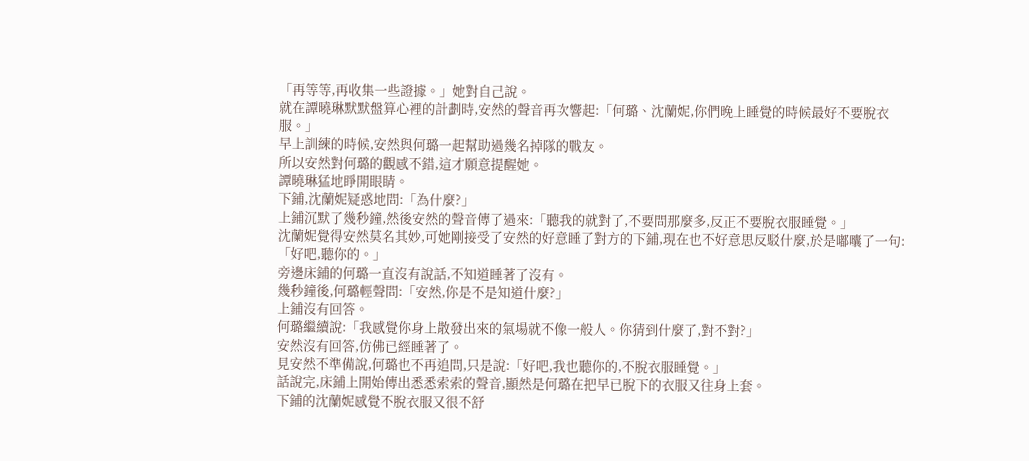「再等等,再收集一些證據。」她對自己說。
就在譚曉琳默默盤算心裡的計劃時,安然的聲音再次響起:「何璐、沈蘭妮,你們晚上睡覺的時候最好不要脫衣服。」
早上訓練的時候,安然與何璐一起幫助過幾名掉隊的戰友。
所以安然對何璐的觀感不錯,這才願意提醒她。
譚曉琳猛地睜開眼睛。
下鋪,沈蘭妮疑惑地問:「為什麼?」
上鋪沉默了幾秒鐘,然後安然的聲音傳了過來:「聽我的就對了,不要問那麼多,反正不要脫衣服睡覺。」
沈蘭妮覺得安然莫名其妙,可她剛接受了安然的好意睡了對方的下鋪,現在也不好意思反駁什麼,於是嘟囔了一句:「好吧,聽你的。」
旁邊床鋪的何璐一直沒有說話,不知道睡著了沒有。
幾秒鐘後,何璐輕聲問:「安然,你是不是知道什麼?」
上鋪沒有回答。
何璐繼續說:「我感覺你身上散發出來的氣場就不像一般人。你猜到什麼了,對不對?」
安然沒有回答,仿佛已經睡著了。
見安然不準備說,何璐也不再追問,只是說:「好吧,我也聽你的,不脫衣服睡覺。」
話說完,床鋪上開始傳出悉悉索索的聲音,顯然是何璐在把早已脫下的衣服又往身上套。
下鋪的沈蘭妮感覺不脫衣服又很不舒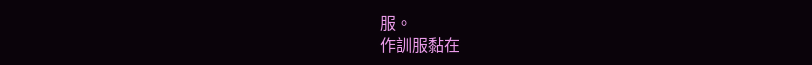服。
作訓服黏在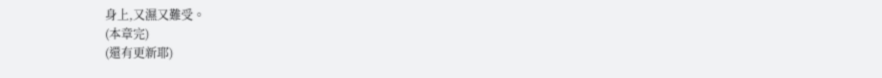身上,又濕又難受。
(本章完)
(還有更新耶)